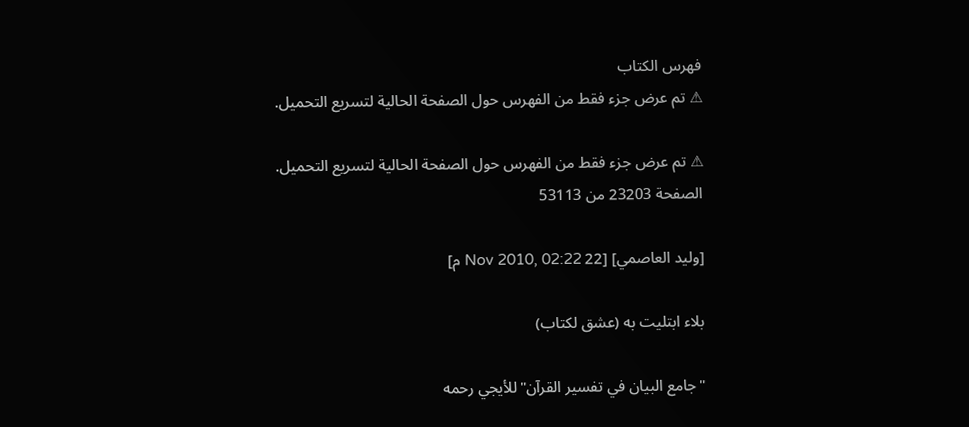فهرس الكتاب
⚠ تم عرض جزء فقط من الفهرس حول الصفحة الحالية لتسريع التحميل.

⚠ تم عرض جزء فقط من الفهرس حول الصفحة الحالية لتسريع التحميل.
الصفحة 23203 من 53113

[وليد العاصمي] [22 Nov 2010, 02:22 م]

بلاء ابتليت به (عشق لكتاب)

"جامع البيان في تفسير القرآن"للأيجي رحمه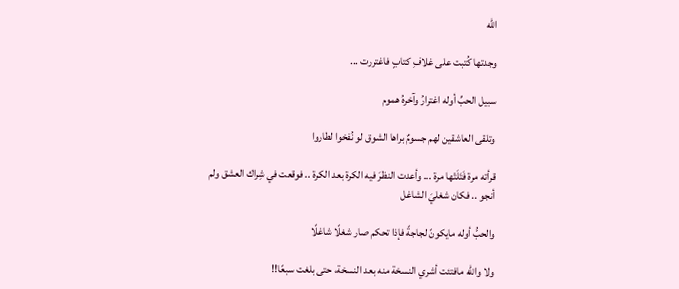الله

وجدتها كُتبت على غلافِ كتابٍ فاغتررت ...

سبيل الحبِّ أوله اغترارُ وآخرهُ هموم

وتلقى العاشقين لهم جسومٌ براها الشوق لو نُفخوا لطاروا

قرأته مرة فَتَلَتْها مرة ... وأعدت النظرَ فيه الكرة بعد الكرة .. فوقعت في شِراك العشق ولم أنجو .. فكان شغليَ الشاغل

والحبُّ أوله مايكونً لجاجةً فإذا تحكم صار شغلًا شاغلًا

ولا والله مافتئت أشري النسخة منه بعد النسخة، حتى بلغت سبعًا!!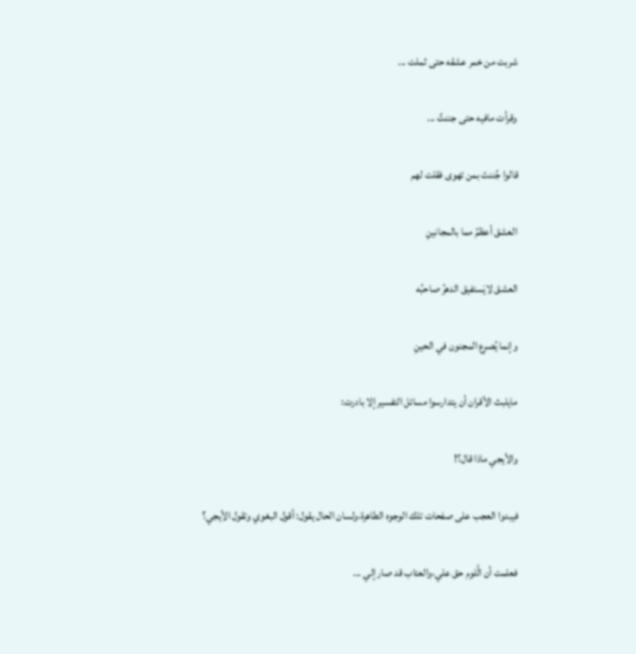شربت من خمر عشقه حتى ثملت ...

وقرأت مافيه حتى جننتُ ...

قالوا جُننتَ بمن تهوى فقلت لهم

العشق أعظمُ مما بالمجانينِ

العشق لايَستفيق الدهرُ صاحبُه

وإنما يُصرع المجنون في الحينِ

مايلبث الأقران أن يتدارسوا مسائل التفسير إلا بادرت:

والأيجي ماذا قال؟!

فيبدوا العجب على صفحات تلك الوجوه الطاهرة،ولسان الحال يقول: أقول البغوي وتقول الأيجي؟

فعلمت أن الَّلوم حق علي،والعتاب قد صار إلي ...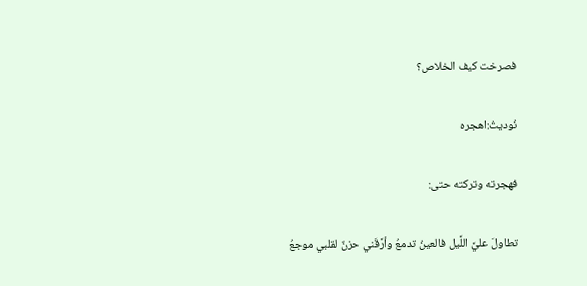فصرخت كيف الخلاص؟

نُوديتُ:اهجره

فهجرته وتركته حتى:

تطاولَ عليَّ اللَّيل فالعينُ تدمعُ وأرَّقَني حزنٌ لقلبي موجعُ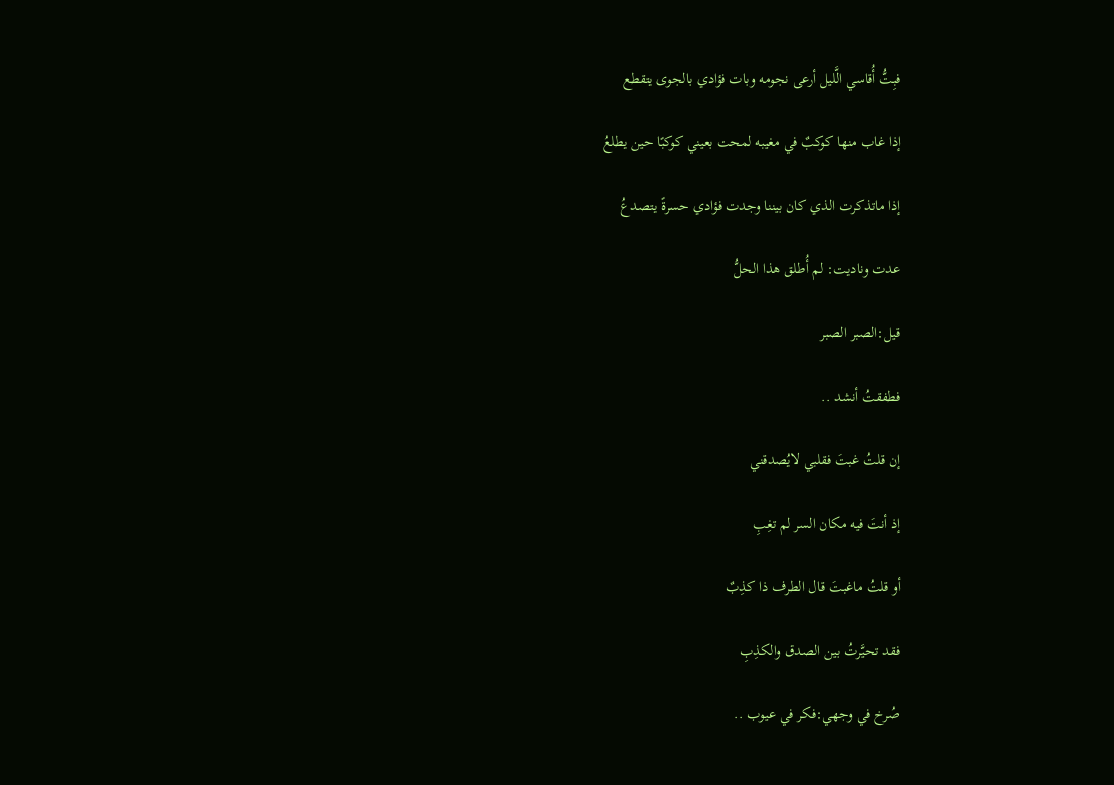فبِتُّ أُقاسي الَّليل أرعى نجومه وبات فؤادي بالجوى يتقطع

إذا غاب منها كوكبٌ في مغيبه لمحت بعيني كوكبًا حين يطلعُ

إذا ماتذكرت الذي كان بيننا وجدت فؤادي حسرةً يتصدعُ

عدت وناديت: لم أُطلق هذا الحلُّ

قيل:الصبر الصبر

فطفقتُ أنشد ..

إن قلتُ غبتَ فقلبي لايُصدقني

إذ أنتَ فيه مكان السر لم تغِبِ

أو قلتُ ماغبتَ قال الطرف ذا كذِبٌ

فقد تحيَّرتُ بين الصدق والكذِبِ

صُرخ في وجهي:فكر في عيوب ..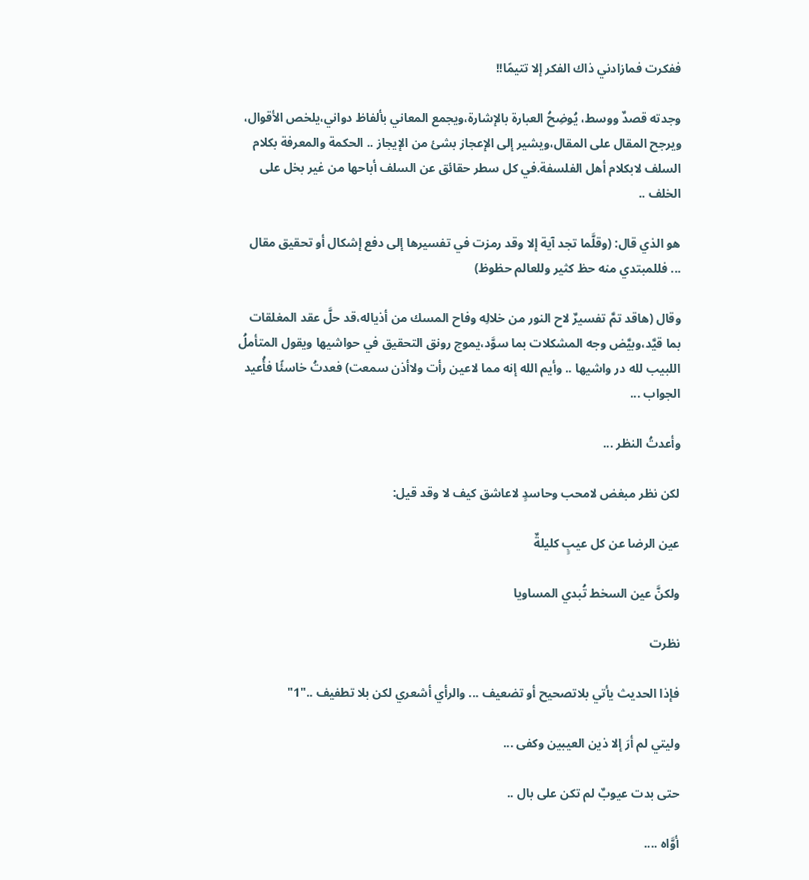ففكرت فمازادني ذاك الفكر إلا تتيمًا!!

وجدته قصدٌ ووسط، يُوضِحُ العبارة بالإشارة،ويجمع المعاني بألفاظ دواني،يلخص الأقوال، ويرجح المقال على المقال،ويشير إلى الإعجاز بشئ من الإيجاز .. الحكمة والمعرفة بكلام السلف لابكلام أهل الفلسفة.في كل سطر حقائق عن السلف أباحها من غير بخل على الخلف ..

هو الذي قال: (وقلَّما تجد آية إلا وقد رمزت في تفسيرها إلى دفع إشكال أو تحقيق مقال ... فللمبتدي منه حظ كثير وللعالم حظوظ)

وقال (هاقد تمَّ تفسيرٌ لاح النور من خلالِه وفاح المسك من أذياله،قد حلَّ عقد المغلقات بما قيَّد،وبيَّض وجه المشكلات بما سوَّد،يموج رونق التحقيق في حواشيها ويقول المتأملُ اللبيب لله در واشيها .. وأيم الله إنه مما لاعين رأت ولاأذن سمعت) فعدتُ خاسئًا فأُعيد الجواب ...

وأعدتُ النظر ...

لكن نظر مبغض لامحب وحاسدٍ لاعاشق كيف لا وقد قيل:

عين الرضا عن كل عيبٍ كليلةٌ

ولكنَّ عين السخط تُبدي المساويا

نظرت

فإذا الحديث يأتي بلاتصحيح أو تضعيف ... والرأي أشعري لكن بلا تطفيف .."1"

وليتي لم أرَ إلا ذين العيبين وكفى ...

حتى بدت عيوبٌ لم تكن على بال ..

أوَّاه ....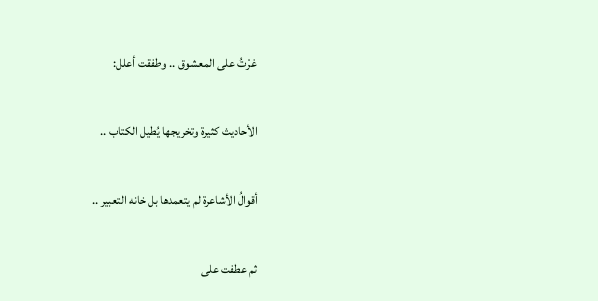غرْتُ على المعشوق .. وطفقت أعلل:

الأحاديث كثيرة وتخريجها يُطيل الكتاب ..

أقوالُ الأشاعرة لم يتعمدها بل خانه التعبير ..

ثم عطفت على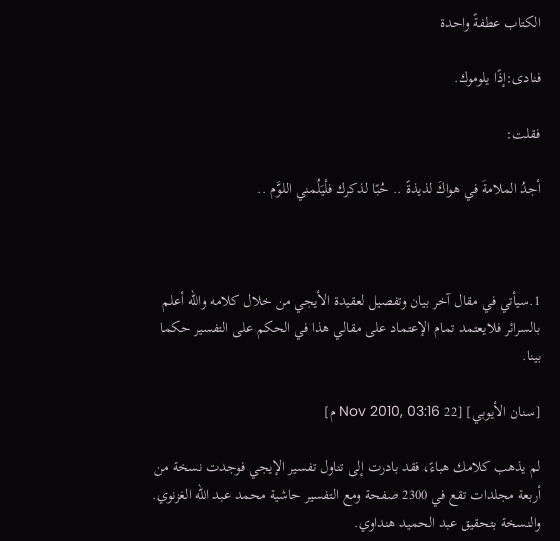الكتاب عطفةً واحدة

فنادى:إذًا يلوموك.

فقلت:

أجدُ الملامةَ في هواكَ لذيذةً .. حُبًا لذكرك فلْيَلُمني اللوَّم ..



1.سيأتي في مقال آخر بيان وتفصيل لعقيدة الأيجي من خلال كلامه والله أعلم بالسرائر فلايعتمد تمام الإعتماد على مقالي هذا في الحكم على التفسير حكما بينا.

[سنان الأيوبي] [22 Nov 2010, 03:16 م]

لم يذهب كلامك هباءً، فقد بادرت إلى تناول تفسير الإيجي فوجدت نسخة من أربعة مجلدات تقع في 2300 صفحة ومع التفسير حاشية محمد عبد الله الغزنوي. والنسخة بتحقيق عبد الحميد هنداوي.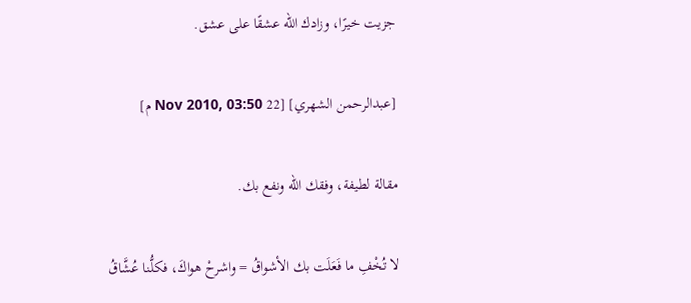جزيت خيرًا، وزادك الله عشقًا على عشق.

[عبدالرحمن الشهري] [22 Nov 2010, 03:50 م]

مقالة لطيفة، وفقك الله ونفع بك.

لا تُخْفِ ما فَعَلَت بك الأشواقُ = واشرحْ هواكَ، فكلُّنا عُشَّاقُ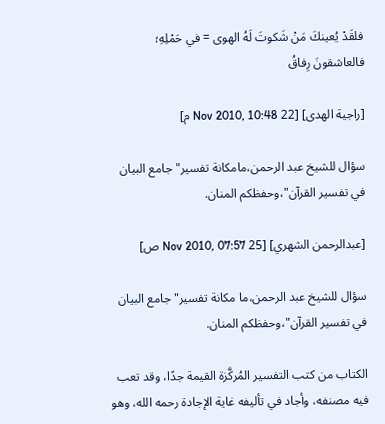فلقَدْ يُعينكَ مَنْ شَكوتَ لَهُ الهوى = في حَمْلِهِ؛ فالعاشقونَ رِفاقُ

[راجية الهدى] [22 Nov 2010, 10:48 م]

سؤال للشيخ عبد الرحمن،مامكانة تفسير"جامع البيان في تفسير القرآن"،وحفظكم المنان.

[عبدالرحمن الشهري] [25 Nov 2010, 07:57 ص]

سؤال للشيخ عبد الرحمن،ما مكانة تفسير"جامع البيان في تفسير القرآن"،وحفظكم المنان.

الكتاب من كتب التفسير المُركَّزة القيمة جدًا، وقد تعب فيه مصنفه، وأجاد في تأليفه غاية الإجادة رحمه الله، وهو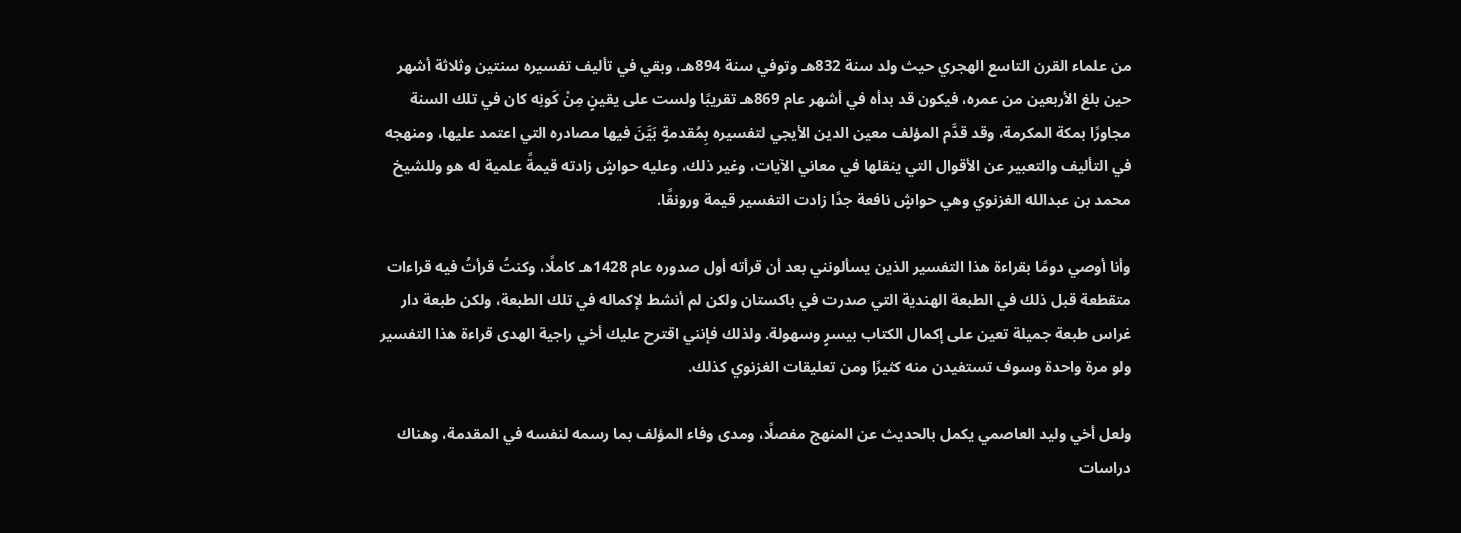من علماء القرن التاسع الهجري حيث ولد سنة 832هـ وتوفي سنة 894هـ، وبقي في تأليف تفسيره سنتين وثلاثة أشهر حين بلغ الأربعين من عمره، فيكون قد بدأه في أشهر عام 869هـ تقريبًا ولست على يقينٍ مِنْ كَونِه كان في تلك السنة مجاورًا بمكة المكرمة، وقد قدَّم المؤلف معين الدين الأيجي لتفسيره بِمُقدمةٍ بَيَّنَ فيها مصادره التي اعتمد عليها، ومنهجه في التأليف والتعبير عن الأقوال التي ينقلها في معاني الآيات، وغير ذلك، وعليه حواشٍ زادته قيمةً علمية له هو وللشيخ محمد بن عبدالله الغزنوي وهي حواشٍ نافعة جدًا زادت التفسير قيمة ورونقًا.

وأنا أوصي دومًا بقراءة هذا التفسير الذين يسألونني بعد أن قرأته أول صدوره عام 1428هـ كاملًا، وكنتُ قرأتُ فيه قراءات متقطعة قبل ذلك في الطبعة الهندية التي صدرت في باكستان ولكن لم أنشط لإكماله في تلك الطبعة، ولكن طبعة دار غراس طبعة جميلة تعين على إكمال الكتاب بيسرٍ وسهولة. ولذلك فإنني اقترح عليك أخي راجية الهدى قراءة هذا التفسير ولو مرة واحدة وسوف تستفيدن منه كثيرًا ومن تعليقات الغزنوي كذلك.

ولعل أخي وليد العاصمي يكمل بالحديث عن المنهج مفصلًا، ومدى وفاء المؤلف بما رسمه لنفسه في المقدمة، وهناك دراسات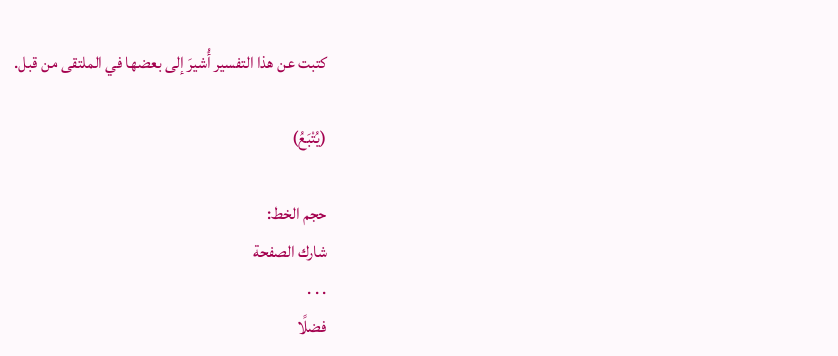كتبت عن هذا التفسير أُشيرَ إلى بعضها في الملتقى من قبل.

(يُتْبَعُ)

حجم الخط:
شارك الصفحة
. . .
فضلًا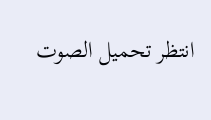انتظر تحميل الصوت